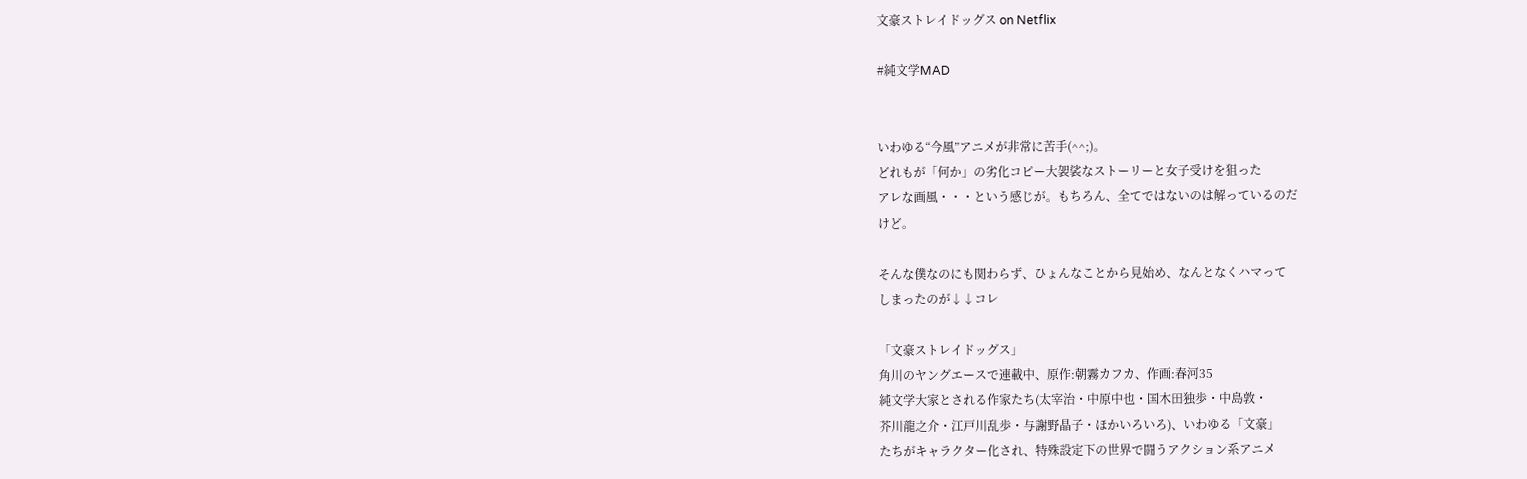文豪ストレイドッグス on Netflix

#純文学MAD


いわゆる“今風”アニメが非常に苦手(^^;)。
どれもが「何か」の劣化コピー大袈裟なストーリーと女子受けを狙った
アレな画風・・・という感じが。もちろん、全てではないのは解っているのだ
けど。

そんな僕なのにも関わらず、ひょんなことから見始め、なんとなくハマって
しまったのが↓↓コレ

「文豪ストレイドッグス」
角川のヤングエースで連載中、原作:朝霧カフカ、作画:春河35
純文学大家とされる作家たち(太宰治・中原中也・国木田独歩・中島敦・
芥川龍之介・江戸川乱歩・与謝野晶子・ほかいろいろ)、いわゆる「文豪」
たちがキャラクター化され、特殊設定下の世界で闘うアクション系アニメ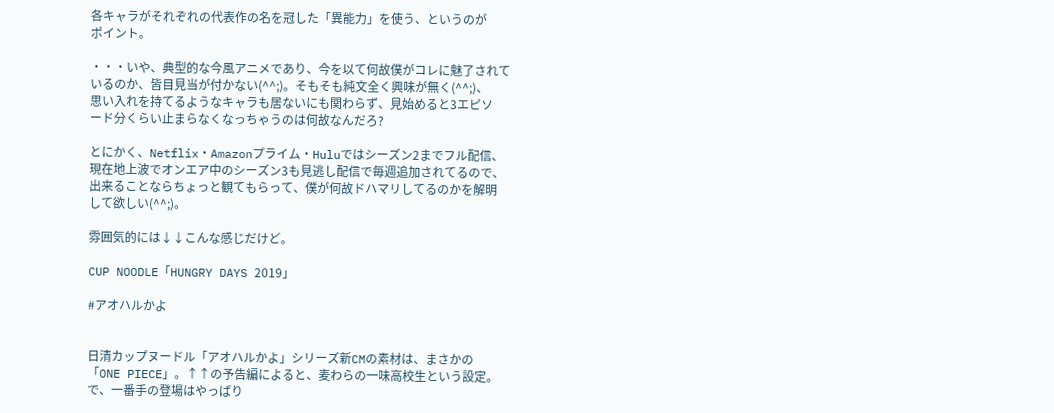各キャラがそれぞれの代表作の名を冠した「異能力」を使う、というのが
ポイント。

・・・いや、典型的な今風アニメであり、今を以て何故僕がコレに魅了されて
いるのか、皆目見当が付かない(^^;)。そもそも純文全く興味が無く(^^;)、
思い入れを持てるようなキャラも居ないにも関わらず、見始めると3エピソ
ード分くらい止まらなくなっちゃうのは何故なんだろ?

とにかく、Netflix・Amazonプライム・Huluではシーズン2までフル配信、
現在地上波でオンエア中のシーズン3も見逃し配信で毎週追加されてるので、
出来ることならちょっと観てもらって、僕が何故ドハマリしてるのかを解明
して欲しい(^^;)。

雰囲気的には↓↓こんな感じだけど。

CUP NOODLE「HUNGRY DAYS 2019」

#アオハルかよ


日清カップヌードル「アオハルかよ」シリーズ新CMの素材は、まさかの
「ONE PIECE」。↑↑の予告編によると、麦わらの一味高校生という設定。
で、一番手の登場はやっぱり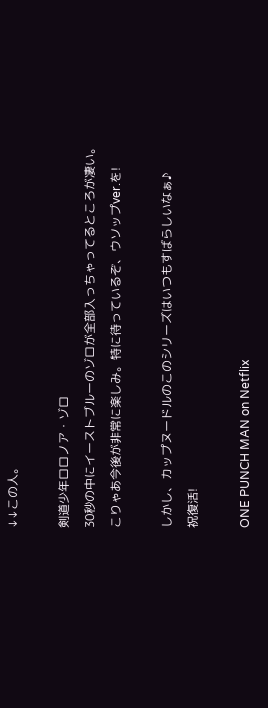↓↓この人。

剣道少年ロロノア・ゾロ
30秒の中にイーストブルーのゾロが全部入っちゃってるところが凄い。
こりゃあ今後が非常に楽しみ。特に待っているぞ、ウソップver.を!

しかし、カップヌードルのこのシリーズはいつもすばらしいなぁ♪
祝復活!

ONE PUNCH MAN on Netflix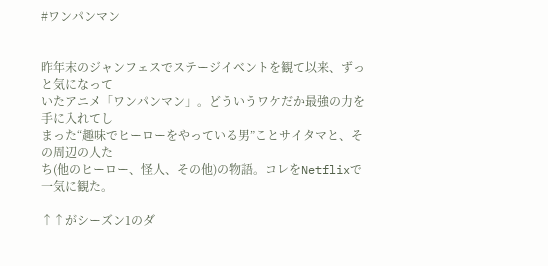#ワンパンマン


昨年末のジャンフェスでステージイベントを観て以来、ずっと気になって
いたアニメ「ワンパンマン」。どういうワケだか最強の力を手に入れてし
まった“趣味でヒーローをやっている男”ことサイタマと、その周辺の人た
ち(他のヒーロー、怪人、その他)の物語。コレをNetflixで一気に観た。

↑↑がシーズン1のダ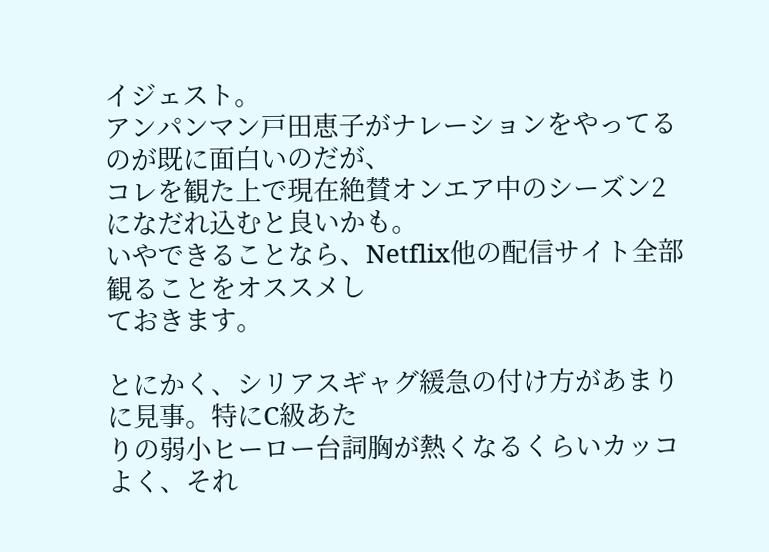イジェスト。
アンパンマン戸田恵子がナレーションをやってるのが既に面白いのだが、
コレを観た上で現在絶賛オンエア中のシーズン2になだれ込むと良いかも。
いやできることなら、Netflix他の配信サイト全部観ることをオススメし
ておきます。

とにかく、シリアスギャグ緩急の付け方があまりに見事。特にC級あた
りの弱小ヒーロー台詞胸が熱くなるくらいカッコよく、それ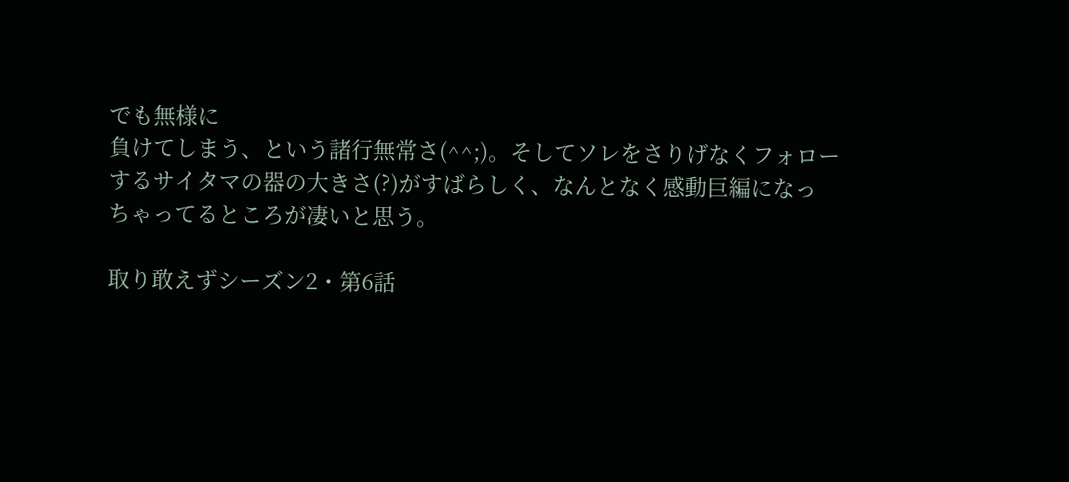でも無様に
負けてしまう、という諸行無常さ(^^;)。そしてソレをさりげなくフォロー
するサイタマの器の大きさ(?)がすばらしく、なんとなく感動巨編になっ
ちゃってるところが凄いと思う。

取り敢えずシーズン2・第6話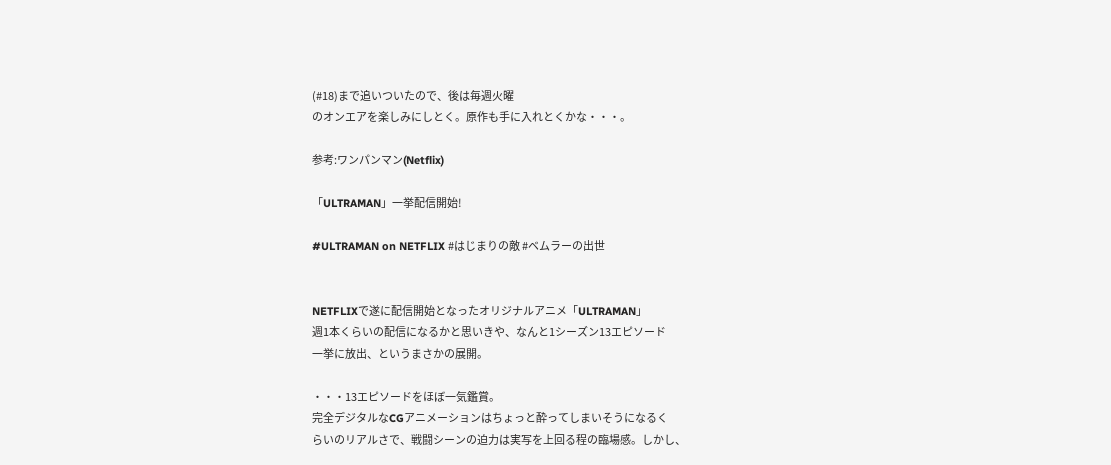(#18)まで追いついたので、後は毎週火曜
のオンエアを楽しみにしとく。原作も手に入れとくかな・・・。

参考:ワンパンマン(Netflix)

「ULTRAMAN」一挙配信開始!

#ULTRAMAN on NETFLIX #はじまりの敵 #ベムラーの出世


NETFLIXで遂に配信開始となったオリジナルアニメ「ULTRAMAN」
週1本くらいの配信になるかと思いきや、なんと1シーズン13エピソード
一挙に放出、というまさかの展開。

・・・13エピソードをほぼ一気鑑賞。
完全デジタルなCGアニメーションはちょっと酔ってしまいそうになるく
らいのリアルさで、戦闘シーンの迫力は実写を上回る程の臨場感。しかし、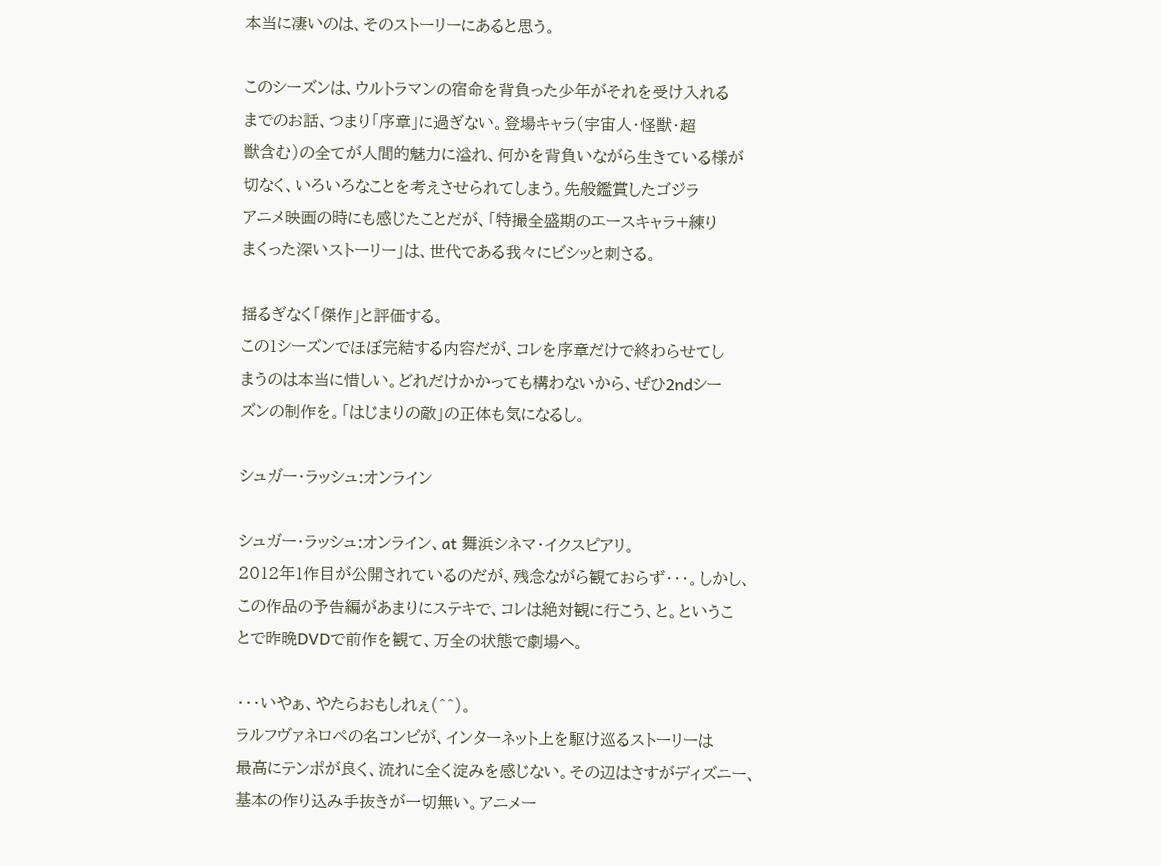本当に凄いのは、そのストーリーにあると思う。

このシーズンは、ウルトラマンの宿命を背負った少年がそれを受け入れる
までのお話、つまり「序章」に過ぎない。登場キャラ(宇宙人・怪獣・超
獣含む)の全てが人間的魅力に溢れ、何かを背負いながら生きている様が
切なく、いろいろなことを考えさせられてしまう。先般鑑賞したゴジラ
アニメ映画の時にも感じたことだが、「特撮全盛期のエースキャラ+練り
まくった深いストーリー」は、世代である我々にビシッと刺さる。

揺るぎなく「傑作」と評価する。
この1シーズンでほぼ完結する内容だが、コレを序章だけで終わらせてし
まうのは本当に惜しい。どれだけかかっても構わないから、ぜひ2ndシー
ズンの制作を。「はじまりの敵」の正体も気になるし。

シュガー・ラッシュ:オンライン

シュガー・ラッシュ:オンライン、at 舞浜シネマ・イクスピアリ。
2012年1作目が公開されているのだが、残念ながら観ておらず・・・。しかし、
この作品の予告編があまりにステキで、コレは絶対観に行こう、と。というこ
とで昨晩DVDで前作を観て、万全の状態で劇場へ。

・・・いやぁ、やたらおもしれぇ(^^)。
ラルフヴァネロペの名コンビが、インターネット上を駆け巡るストーリーは
最高にテンポが良く、流れに全く淀みを感じない。その辺はさすがディズニー、
基本の作り込み手抜きが一切無い。アニメー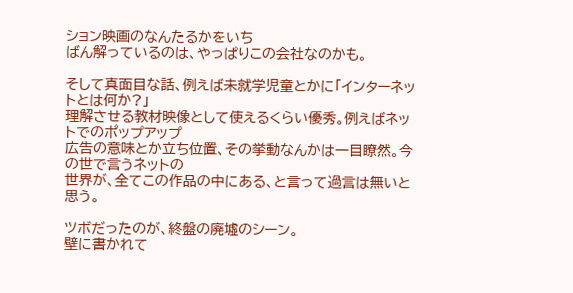ション映画のなんたるかをいち
ばん解っているのは、やっぱりこの会社なのかも。

そして真面目な話、例えば未就学児童とかに「インターネットとは何か?」
理解させる教材映像として使えるくらい優秀。例えばネットでのポップアップ
広告の意味とか立ち位置、その挙動なんかは一目瞭然。今の世で言うネットの
世界が、全てこの作品の中にある、と言って過言は無いと思う。

ツボだったのが、終盤の廃墟のシーン。
壁に書かれて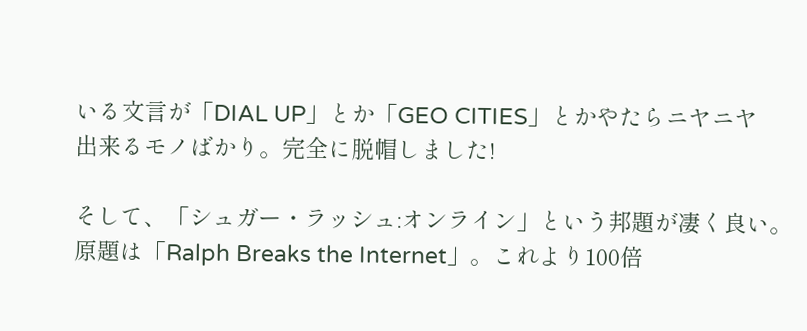いる文言が「DIAL UP」とか「GEO CITIES」とかやたらニヤニヤ
出来るモノばかり。完全に脱帽しました!

そして、「シュガー・ラッシュ:オンライン」という邦題が凄く良い。
原題は「Ralph Breaks the Internet」。これより100倍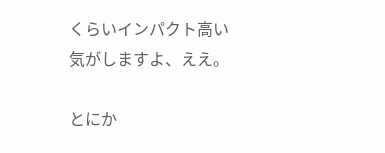くらいインパクト高い
気がしますよ、ええ。

とにか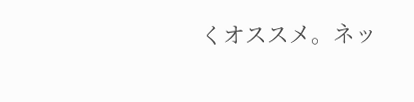くオススメ。ネッ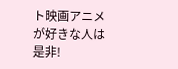ト映画アニメが好きな人は是非!